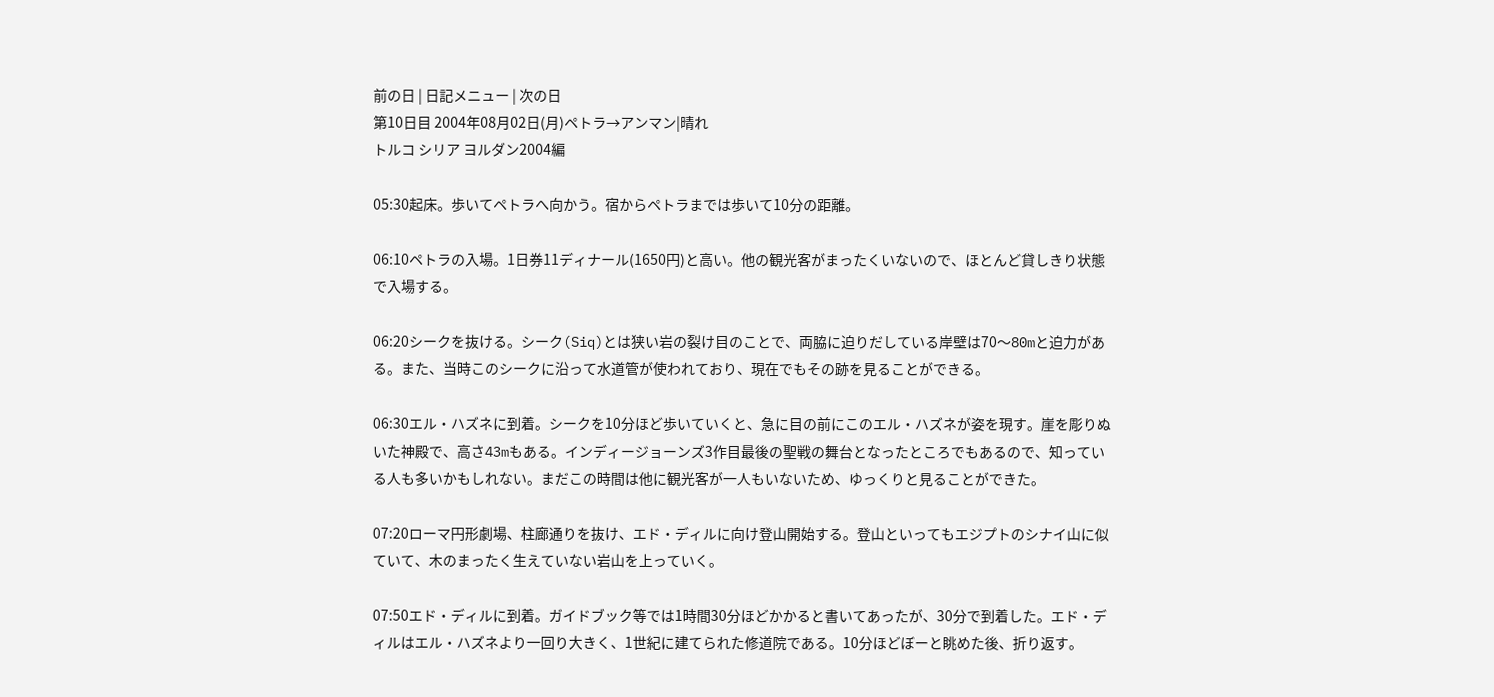前の日 | 日記メニュー | 次の日
第10日目 2004年08月02日(月)ペトラ→アンマン|晴れ
トルコ シリア ヨルダン2004編

05:30起床。歩いてペトラへ向かう。宿からペトラまでは歩いて10分の距離。

06:10ペトラの入場。1日券11ディナール(1650円)と高い。他の観光客がまったくいないので、ほとんど貸しきり状態で入場する。

06:20シークを抜ける。シーク(Siq)とは狭い岩の裂け目のことで、両脇に迫りだしている岸壁は70〜80mと迫力がある。また、当時このシークに沿って水道管が使われており、現在でもその跡を見ることができる。

06:30エル・ハズネに到着。シークを10分ほど歩いていくと、急に目の前にこのエル・ハズネが姿を現す。崖を彫りぬいた神殿で、高さ43mもある。インディージョーンズ3作目最後の聖戦の舞台となったところでもあるので、知っている人も多いかもしれない。まだこの時間は他に観光客が一人もいないため、ゆっくりと見ることができた。

07:20ローマ円形劇場、柱廊通りを抜け、エド・ディルに向け登山開始する。登山といってもエジプトのシナイ山に似ていて、木のまったく生えていない岩山を上っていく。

07:50エド・ディルに到着。ガイドブック等では1時間30分ほどかかると書いてあったが、30分で到着した。エド・ディルはエル・ハズネより一回り大きく、1世紀に建てられた修道院である。10分ほどぼーと眺めた後、折り返す。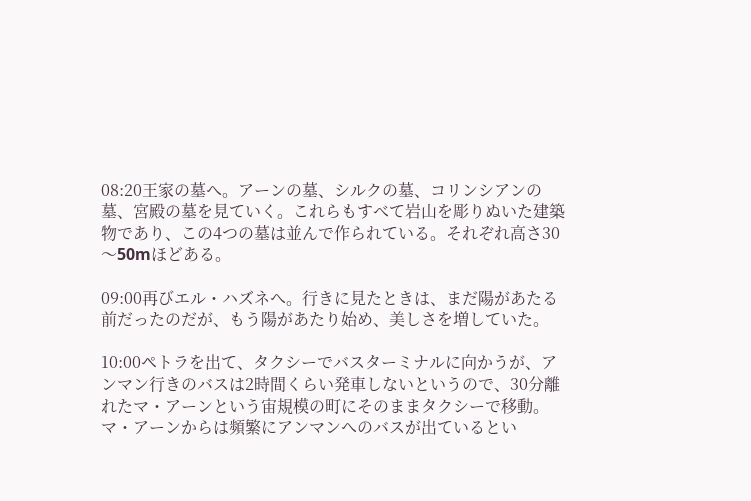08:20王家の墓へ。アーンの墓、シルクの墓、コリンシアンの墓、宮殿の墓を見ていく。これらもすべて岩山を彫りぬいた建築物であり、この4つの墓は並んで作られている。それぞれ高さ30〜50mほどある。

09:00再びエル・ハズネへ。行きに見たときは、まだ陽があたる前だったのだが、もう陽があたり始め、美しさを増していた。

10:00ペトラを出て、タクシーでバスターミナルに向かうが、アンマン行きのバスは2時間くらい発車しないというので、30分離れたマ・アーンという宙規模の町にそのままタクシーで移動。マ・アーンからは頻繁にアンマンへのバスが出ているとい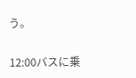う。

12:00バスに乗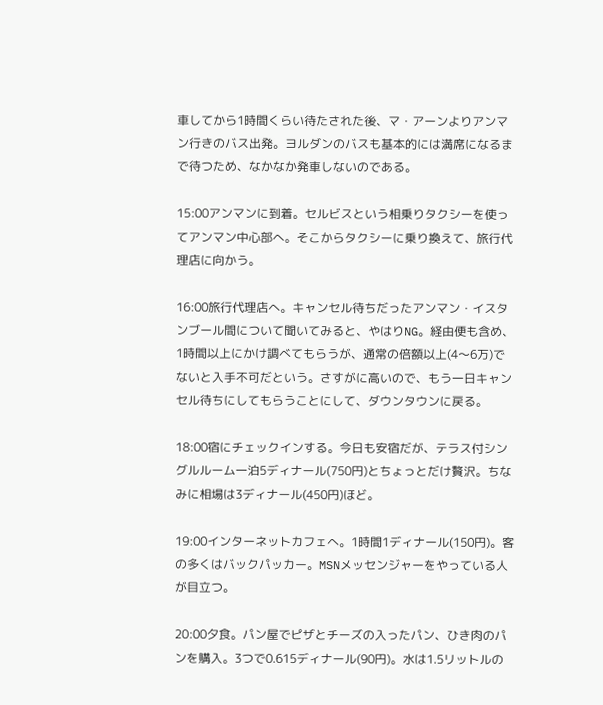車してから1時間くらい待たされた後、マ・アーンよりアンマン行きのバス出発。ヨルダンのバスも基本的には満席になるまで待つため、なかなか発車しないのである。

15:00アンマンに到着。セルビスという相乗りタクシーを使ってアンマン中心部へ。そこからタクシーに乗り換えて、旅行代理店に向かう。

16:00旅行代理店へ。キャンセル待ちだったアンマン・イスタンブール間について聞いてみると、やはりNG。経由便も含め、1時間以上にかけ調べてもらうが、通常の倍額以上(4〜6万)でないと入手不可だという。さすがに高いので、もう一日キャンセル待ちにしてもらうことにして、ダウンタウンに戻る。

18:00宿にチェックインする。今日も安宿だが、テラス付シングルルーム一泊5ディナール(750円)とちょっとだけ贅沢。ちなみに相場は3ディナール(450円)ほど。

19:00インターネットカフェへ。1時間1ディナール(150円)。客の多くはバックパッカー。MSNメッセンジャーをやっている人が目立つ。

20:00夕食。パン屋でピザとチーズの入ったパン、ひき肉のパンを購入。3つで0.615ディナール(90円)。水は1.5リットルの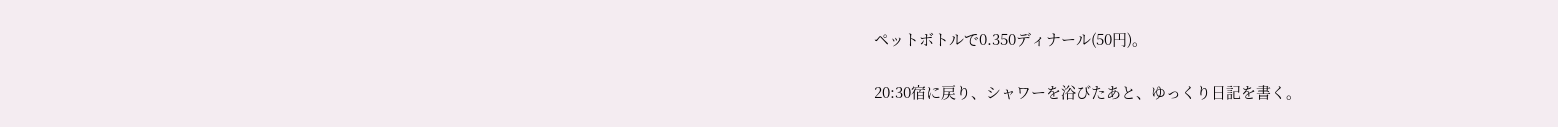ペットボトルで0.350ディナール(50円)。

20:30宿に戻り、シャワーを浴びたあと、ゆっくり日記を書く。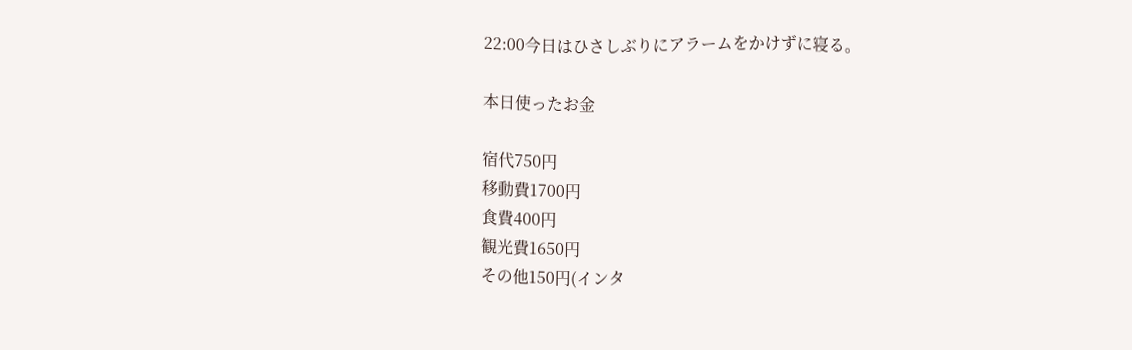22:00今日はひさしぶりにアラームをかけずに寝る。

本日使ったお金

宿代750円
移動費1700円
食費400円
観光費1650円
その他150円(インタ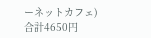ーネットカフェ)
合計4650円